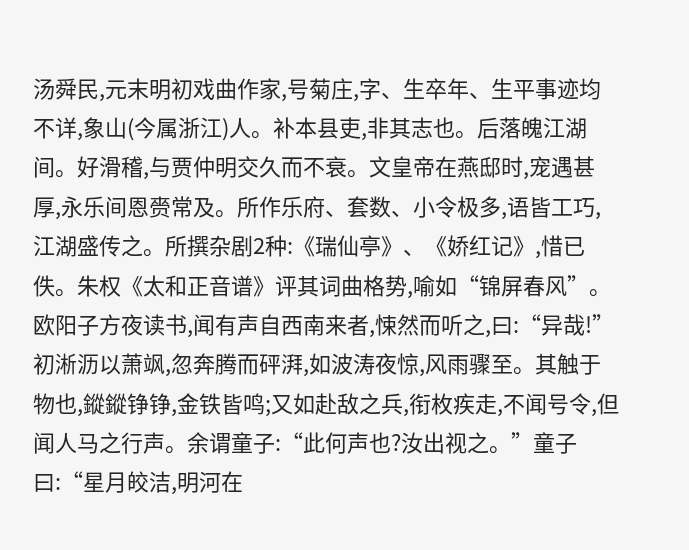汤舜民,元末明初戏曲作家,号菊庄,字、生卒年、生平事迹均不详,象山(今属浙江)人。补本县吏,非其志也。后落魄江湖间。好滑稽,与贾仲明交久而不衰。文皇帝在燕邸时,宠遇甚厚,永乐间恩赍常及。所作乐府、套数、小令极多,语皆工巧,江湖盛传之。所撰杂剧2种:《瑞仙亭》、《娇红记》,惜已佚。朱权《太和正音谱》评其词曲格势,喻如“锦屏春风”。
欧阳子方夜读书,闻有声自西南来者,悚然而听之,曰:“异哉!”初淅沥以萧飒,忽奔腾而砰湃,如波涛夜惊,风雨骤至。其触于物也,鏦鏦铮铮,金铁皆鸣;又如赴敌之兵,衔枚疾走,不闻号令,但闻人马之行声。余谓童子:“此何声也?汝出视之。”童子曰:“星月皎洁,明河在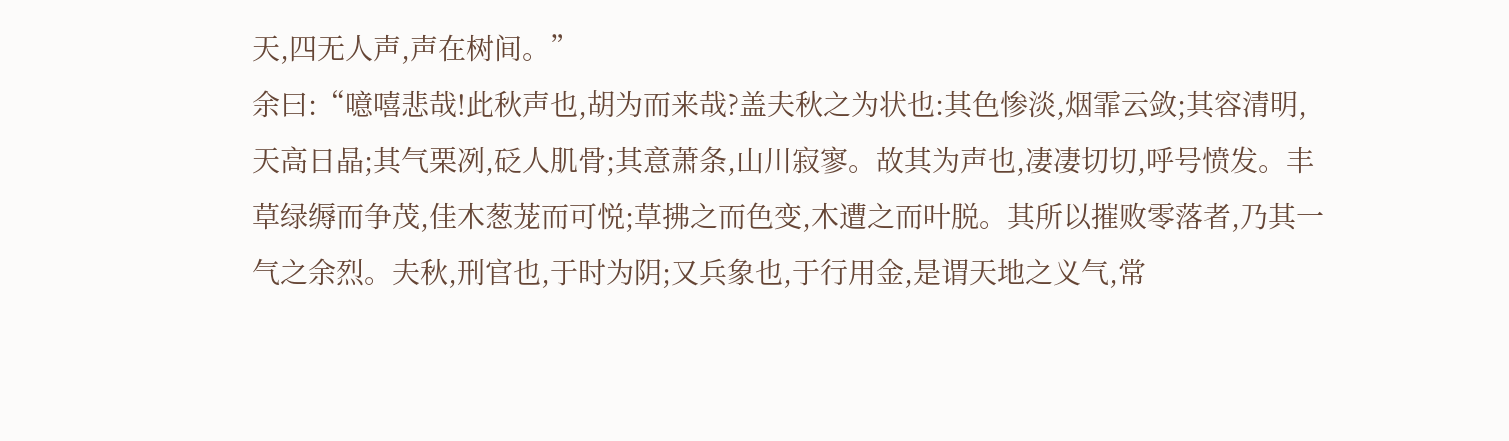天,四无人声,声在树间。”
余曰:“噫嘻悲哉!此秋声也,胡为而来哉?盖夫秋之为状也:其色惨淡,烟霏云敛;其容清明,天高日晶;其气栗冽,砭人肌骨;其意萧条,山川寂寥。故其为声也,凄凄切切,呼号愤发。丰草绿缛而争茂,佳木葱茏而可悦;草拂之而色变,木遭之而叶脱。其所以摧败零落者,乃其一气之余烈。夫秋,刑官也,于时为阴;又兵象也,于行用金,是谓天地之义气,常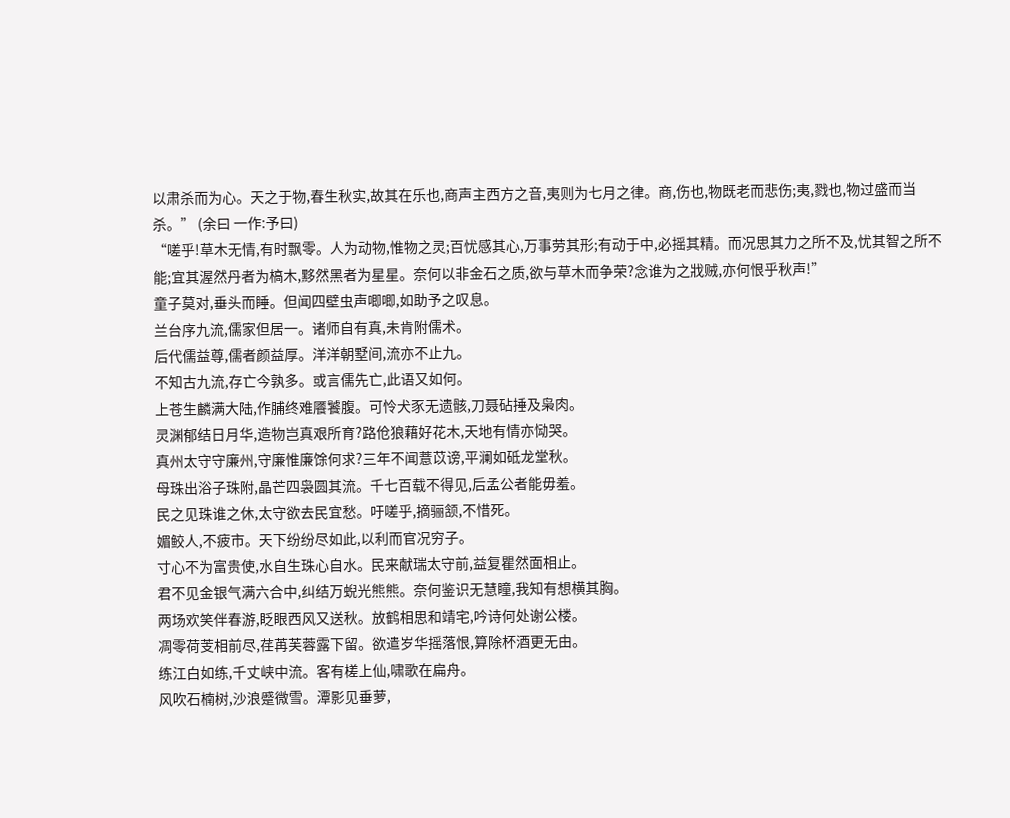以肃杀而为心。天之于物,春生秋实,故其在乐也,商声主西方之音,夷则为七月之律。商,伤也,物既老而悲伤;夷,戮也,物过盛而当杀。” (余曰 一作:予曰)
“嗟乎!草木无情,有时飘零。人为动物,惟物之灵;百忧感其心,万事劳其形;有动于中,必摇其精。而况思其力之所不及,忧其智之所不能;宜其渥然丹者为槁木,黟然黑者为星星。奈何以非金石之质,欲与草木而争荣?念谁为之戕贼,亦何恨乎秋声!”
童子莫对,垂头而睡。但闻四壁虫声唧唧,如助予之叹息。
兰台序九流,儒家但居一。诸师自有真,未肯附儒术。
后代儒益尊,儒者颜益厚。洋洋朝墅间,流亦不止九。
不知古九流,存亡今孰多。或言儒先亡,此语又如何。
上苍生麟满大陆,作脯终难餍饕腹。可怜犬豕无遗骸,刀聂砧捶及枭肉。
灵渊郁结日月华,造物岂真艰所育?路伧狼藉好花木,天地有情亦恸哭。
真州太守守廉州,守廉惟廉馀何求?三年不闻薏苡谤,平澜如砥龙堂秋。
母珠出浴子珠附,晶芒四袅圆其流。千七百载不得见,后孟公者能毋羞。
民之见珠谁之休,太守欲去民宜愁。吁嗟乎,摘骊颔,不惜死。
媚鲛人,不疲市。天下纷纷尽如此,以利而官况穷子。
寸心不为富贵使,水自生珠心自水。民来献瑞太守前,益复瞿然面相止。
君不见金银气满六合中,纠结万蜺光熊熊。奈何鉴识无慧瞳,我知有想横其胸。
两场欢笑伴春游,眨眼西风又送秋。放鹤相思和靖宅,吟诗何处谢公楼。
凋零荷芰相前尽,荏苒芙蓉露下留。欲遣岁华摇落恨,算除杯酒更无由。
练江白如练,千丈峡中流。客有槎上仙,啸歌在扁舟。
风吹石楠树,沙浪蹙微雪。潭影见垂萝,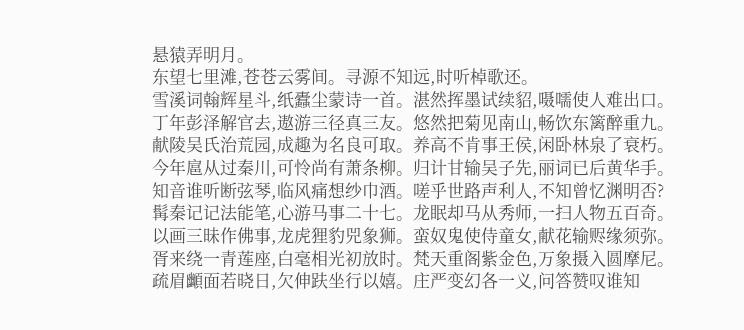悬猿弄明月。
东望七里滩,苍苍云雾间。寻源不知远,时听棹歌还。
雪溪词翰辉星斗,纸蠹尘蒙诗一首。湛然挥墨试续貂,嗫嚅使人难出口。
丁年彭泽解官去,遨游三径真三友。悠然把菊见南山,畅饮东篱醉重九。
献陵吴氏治荒园,成趣为名良可取。养高不肯事王侯,闲卧林泉了衰朽。
今年扈从过秦川,可怜尚有萧条柳。归计甘输吴子先,丽词已后黄华手。
知音谁听断弦琴,临风痛想纱巾酒。嗟乎世路声利人,不知曾忆渊明否?
髯秦记记法能笔,心游马事二十七。龙眠却马从秀师,一扫人物五百奇。
以画三昧作佛事,龙虎狸豹兕象狮。蛮奴鬼使侍童女,献花输赆缘须弥。
胥来绕一青莲座,白毫相光初放时。梵天重阁紫金色,万象摄入圆摩尼。
疏眉䫜面若晓日,欠伸趺坐行以嬉。庄严变幻各一义,问答赞叹谁知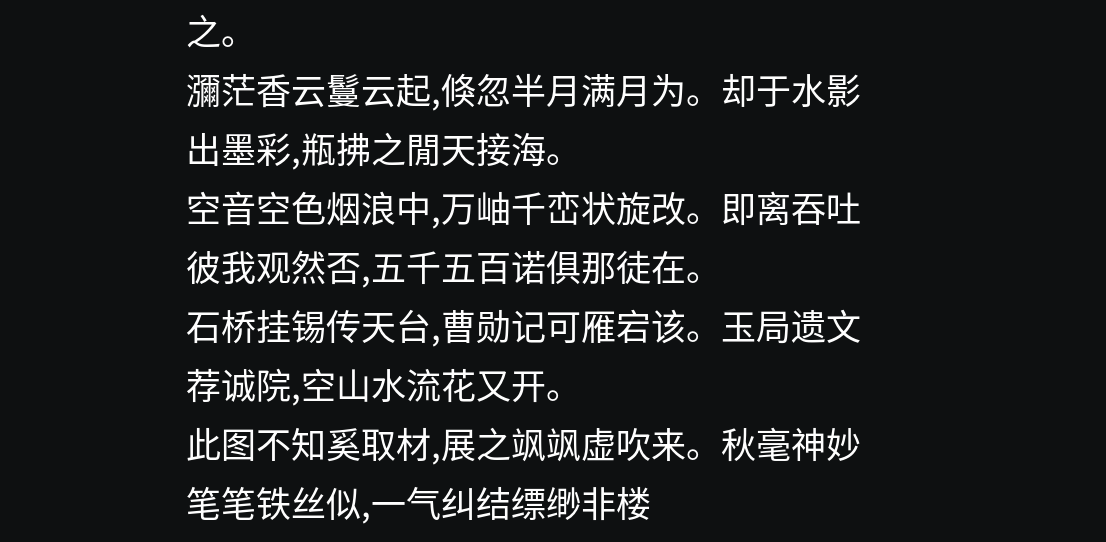之。
瀰茫香云鬘云起,倏忽半月满月为。却于水影出墨彩,瓶拂之閒天接海。
空音空色烟浪中,万岫千峦状旋改。即离吞吐彼我观然否,五千五百诺俱那徒在。
石桥挂锡传天台,曹勋记可雁宕该。玉局遗文荐诚院,空山水流花又开。
此图不知奚取材,展之飒飒虚吹来。秋毫神妙笔笔铁丝似,一气纠结缥缈非楼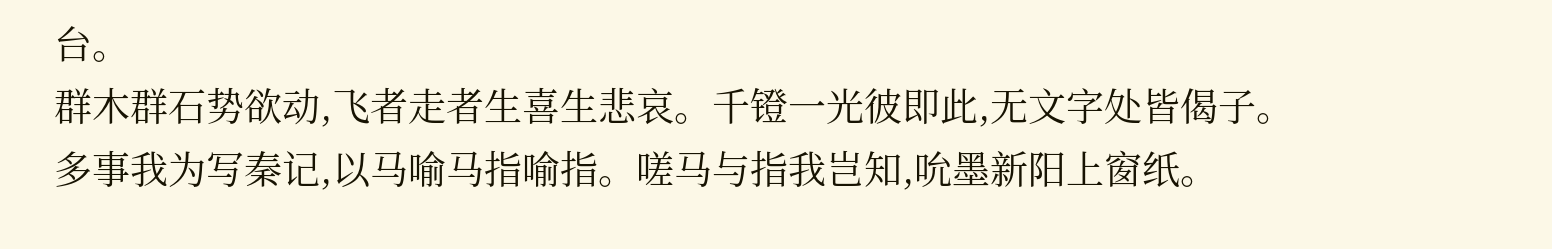台。
群木群石势欲动,飞者走者生喜生悲哀。千镫一光彼即此,无文字处皆偈子。
多事我为写秦记,以马喻马指喻指。嗟马与指我岂知,吮墨新阳上窗纸。